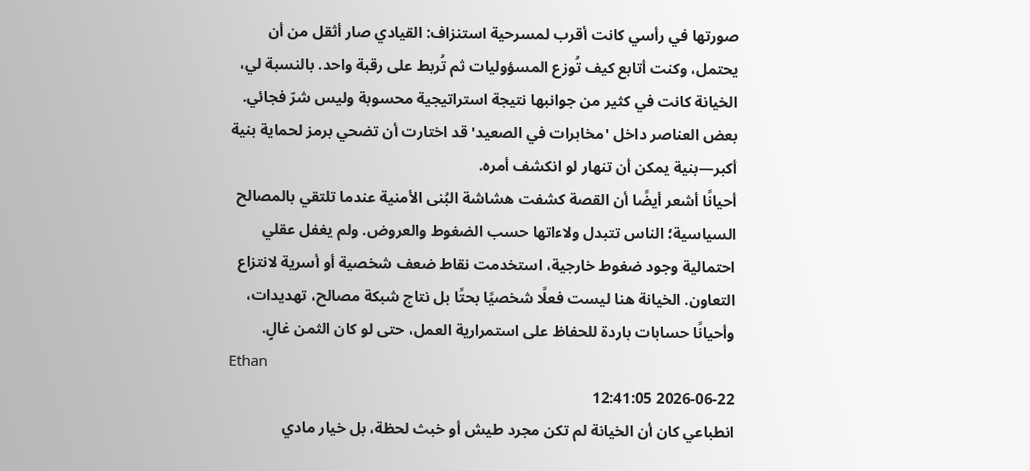صورتها في رأسي كانت أقرب لمسرحية استنزاف: القيادي صار أثقل من أن يحتمل، وكنت أتابع كيف تُوزع المسؤوليات ثم تُربط على رقبة واحد. بالنسبة لي، الخيانة كانت في كثير من جوانبها نتيجة استراتيجية محسوبة وليس شرّ فجائي. بعض العناصر داخل 'مخابرات في الصعيد' قد اختارت أن تضحي برمز لحماية بنية أكبر—بنية يمكن أن تنهار لو انكشف أمره.
أحيانًا أشعر أيضًا أن القصة كشفت هشاشة البُنى الأمنية عندما تلتقي بالمصالح السياسية؛ الناس تتبدل ولاءاتها حسب الضغوط والعروض. ولم يغفل عقلي احتمالية وجود ضغوط خارجية، استخدمت نقاط ضعف شخصية أو أسرية لانتزاع التعاون. الخيانة هنا ليست فعلًا شخصيًا بحتًا بل نتاج شبكة مصالح، تهديدات، وأحيانًا حسابات باردة للحفاظ على استمرارية العمل، حتى لو كان الثمن غالٍ.
Ethan
2026-06-22 12:41:05
انطباعي كان أن الخيانة لم تكن مجرد طيش أو خبث لحظة، بل خيار مادي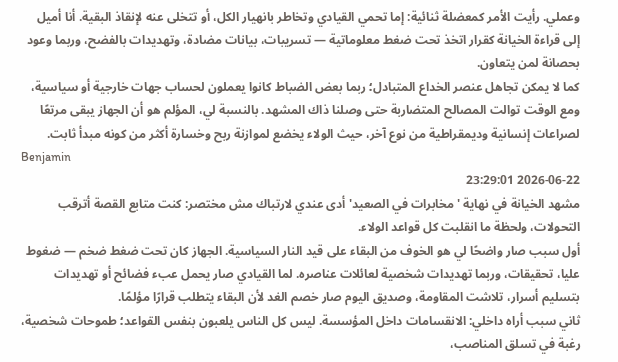وعملي. رأيت الأمر كمعضلة ثنائية: إما تحمي القيادي وتخاطر بانهيار الكل، أو تتخلى عنه لإنقاذ البقية. أنا أميل إلى قراءة الخيانة كقرار اتخذ تحت ضغط معلوماتية — تسريبات، بيانات مضادة، وتهديدات بالفضح، وربما وعود بحصانة لمن يتعاون.
كما لا يمكن تجاهل عنصر الخداع المتبادل؛ ربما بعض الضباط كانوا يعملون لحساب جهات خارجية أو سياسية، ومع الوقت توالت المصالح المتضاربة حتى وصلنا ذاك المشهد. بالنسبة لي، المؤلم هو أن الجهاز يبقى مرتعًا لصراعات إنسانية وديمقراطية من نوع آخر، حيث الولاء يخضع لموازنة ربح وخسارة أكثر من كونه مبدأ ثابت.
Benjamin
2026-06-22 23:29:01
مشهد الخيانة في نهاية 'مخابرات في الصعيد' أدى عندي لارتباك مش مختصر: كنت متابع القصة أترقب التحولات، ولحظة ما انقلبت كل قواعد الولاء.
أول سبب صار واضحًا لي هو الخوف من البقاء على قيد النار السياسية. الجهاز كان تحت ضغط ضخم — ضغوط عليا، تحقيقات، وربما تهديدات شخصية لعائلات عناصره. لما القيادي صار يحمل عبء فضائح أو تهديدات بتسليم أسرار، تلاشت المقاومة، وصديق اليوم صار خصم الغد لأن البقاء يتطلب قرارًا مؤلمًا.
ثاني سبب أراه داخلي: الانقسامات داخل المؤسسة. ليس كل الناس يلعبون بنفس القواعد؛ طموحات شخصية، رغبة في تسلق المناصب،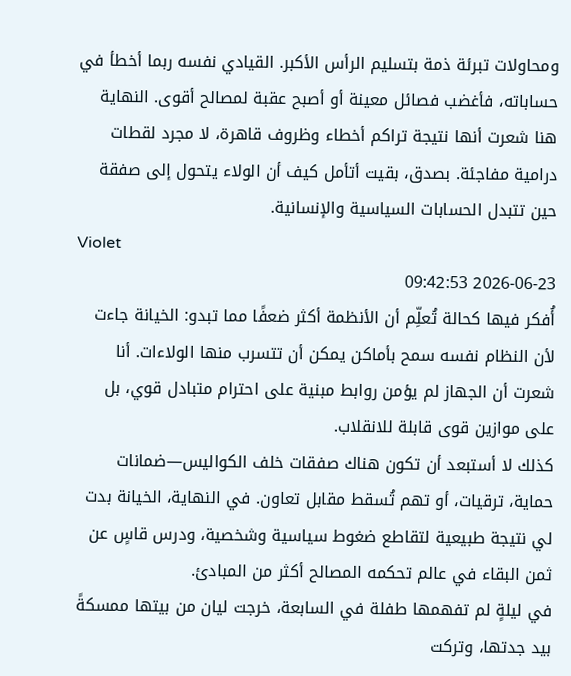ومحاولات تبرئة ذمة بتسليم الرأس الأكبر. القيادي نفسه ربما أخطأ في حساباته، فأغضب فصائل معينة أو أصبح عقبة لمصالح أقوى. النهاية هنا شعرت أنها نتيجة تراكم أخطاء وظروف قاهرة، لا مجرد لقطات درامية مفاجئة. بصدق، بقيت أتأمل كيف أن الولاء يتحول إلى صفقة حين تتبدل الحسابات السياسية والإنسانية.
Violet
2026-06-23 09:42:53
أُفكر فيها كحالة تُعلِّم أن الأنظمة أكثر ضعفًا مما تبدو: الخيانة جاءت لأن النظام نفسه سمح بأماكن يمكن أن تتسرب منها الولاءات. أنا شعرت أن الجهاز لم يؤمن روابط مبنية على احترام متبادل قوي، بل على موازين قوى قابلة للانقلاب.
كذلك لا أستبعد أن تكون هناك صفقات خلف الكواليس—ضمانات حماية، ترقيات، أو تهم تُسقط مقابل تعاون. في النهاية، الخيانة بدت لي نتيجة طبيعية لتقاطع ضغوط سياسية وشخصية، ودرس قاسٍ عن ثمن البقاء في عالم تحكمه المصالح أكثر من المبادئ.
في ليلةٍ لم تفهمها طفلة في السابعة، خرجت ليان من بيتها ممسكةً بيد جدتها، وتركت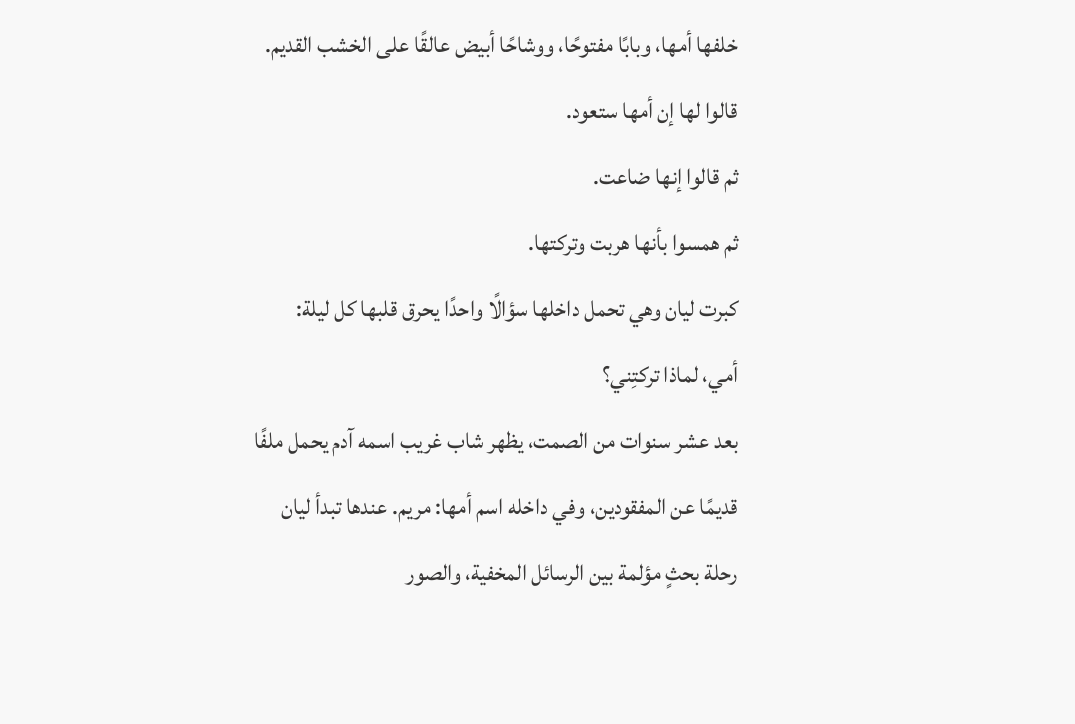خلفها أمها، وبابًا مفتوحًا، ووشاحًا أبيض عالقًا على الخشب القديم.
قالوا لها إن أمها ستعود.
ثم قالوا إنها ضاعت.
ثم همسوا بأنها هربت وتركتها.
كبرت ليان وهي تحمل داخلها سؤالًا واحدًا يحرق قلبها كل ليلة:
أمي، لماذا تركتِني؟
بعد عشر سنوات من الصمت، يظهر شاب غريب اسمه آدم يحمل ملفًا قديمًا عن المفقودين، وفي داخله اسم أمها: مريم. عندها تبدأ ليان رحلة بحثٍ مؤلمة بين الرسائل المخفية، والصور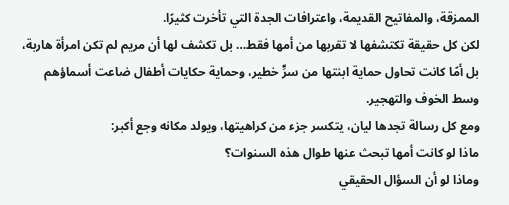الممزقة، والمفاتيح القديمة، واعترافات الجدة التي تأخرت كثيرًا.
لكن كل حقيقة تكتشفها لا تقربها من أمها فقط… بل تكشف لها أن مريم لم تكن امرأة هاربة، بل أمًا كانت تحاول حماية ابنتها من سرٍّ خطير، وحماية حكايات أطفال ضاعت أسماؤهم وسط الخوف والتهجير.
ومع كل رسالة تجدها ليان، يتكسر جزء من كراهيتها، ويولد مكانه وجع أكبر:
ماذا لو كانت أمها تبحث عنها طوال هذه السنوات؟
وماذا لو أن السؤال الحقيقي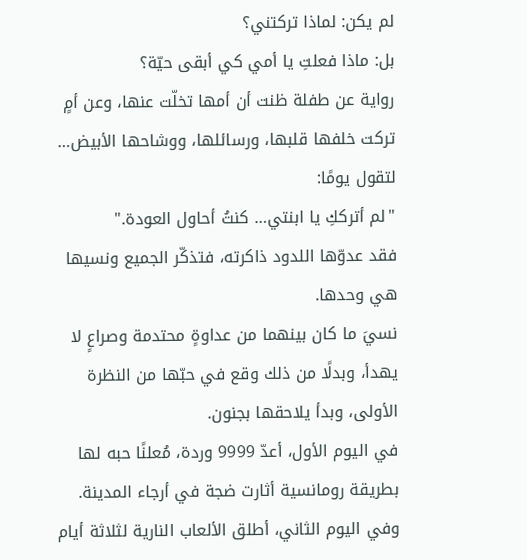لم يكن: لماذا تركتني؟
بل: ماذا فعلتِ يا أمي كي أبقى حيّة؟
رواية عن طفلة ظنت أن أمها تخلّت عنها، وعن أمٍ تركت خلفها قلبها، ورسائلها، ووشاحها الأبيض… لتقول يومًا:
"لم أترككِ يا ابنتي… كنتُ أحاول العودة."
فقد عدوّها اللدود ذاكرته، فتذكّر الجميع ونسيها هي وحدها.
نسيَ ما كان بينهما من عداوةٍ محتدمة وصراعٍ لا يهدأ، وبدلًا من ذلك وقع في حبّها من النظرة الأولى، وبدأ يلاحقها بجنون.
في اليوم الأول، أعدّ 9999 وردة، مُعلنًا حبه لها بطريقة رومانسية أثارت ضجة في أرجاء المدينة.
وفي اليوم الثاني، أطلق الألعاب النارية لثلاثة أيام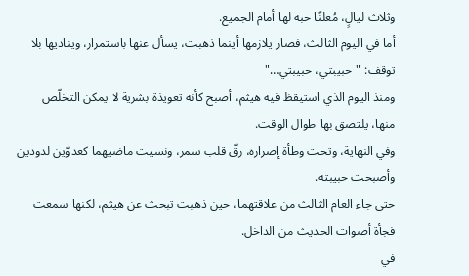وثلاث ليالٍ، مُعلنًا حبه لها أمام الجميع.
أما في اليوم الثالث، فصار يلازمها أينما ذهبت، يسأل عنها باستمرار، ويناديها بلا توقف: "حبيبتي، حبيبتي…"
ومنذ اليوم الذي استيقظ فيه هيثم، أصبح كأنه تعويذة بشرية لا يمكن التخلّص منها، يلتصق بها طوال الوقت.
وفي النهاية، وتحت وطأة إصراره، رقّ قلب سمر، ونسيت ماضيهما كعدوّين لدودين وأصبحت حبيبته.
حتى جاء العام الثالث من علاقتهما، حين ذهبت تبحث عن هيثم، لكنها سمعت فجأة أصوات الحديث من الداخل.
في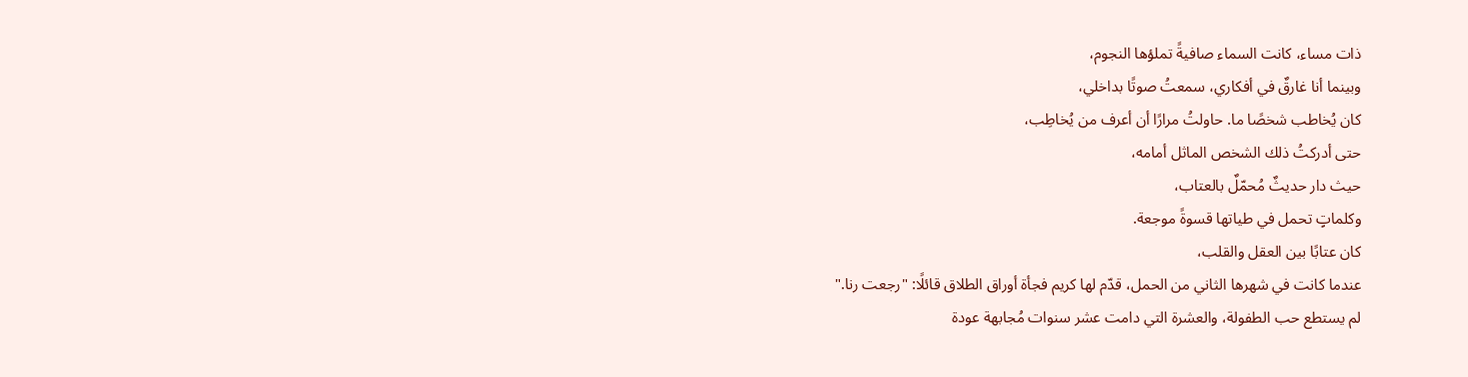ذات مساء، كانت السماء صافيةً تملؤها النجوم،
وبينما أنا غارقٌ في أفكاري، سمعتُ صوتًا بداخلي،
كان يُخاطب شخصًا ما. حاولتُ مرارًا أن أعرف من يُخاطِب،
حتى أدركتُ ذلك الشخص الماثل أمامه،
حيث دار حديثٌ مُحمّلٌ بالعتاب،
وكلماتٍ تحمل في طياتها قسوةً موجعة.
كان عتابًا بين العقل والقلب،
عندما كانت في شهرها الثاني من الحمل، قدّم لها كريم فجأة أوراق الطلاق قائلًا: "رجعت رنا."
لم يستطع حب الطفولة، والعشرة التي دامت عشر سنوات مُجابهة عودة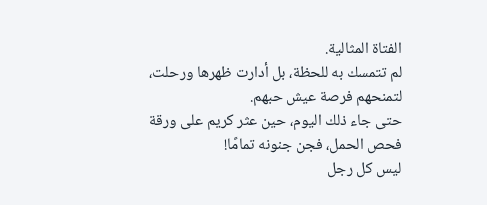الفتاة المثالية.
لم تتمسك به للحظة، بل أدارت ظهرها ورحلت، لتمنحهم فرصة عيش حبهم.
حتى جاء ذلك اليوم، حين عثر كريم على ورقة فحص الحمل، فجن جنونه تمامًا!
ليس كل رجل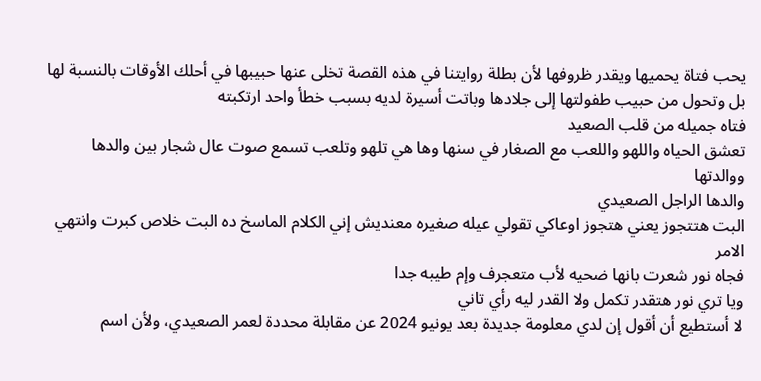يحب فتاة يحميها ويقدر ظروفها لأن بطلة روايتنا في هذه القصة تخلى عنها حبيبها في أحلك الأوقات بالنسبة لها بل وتحول من حبيب طفولتها إلى جلادها وباتت أسيرة لديه بسبب خطأ واحد ارتكبته
فتاه جميله من قلب الصعيد
تعشق الحياه واللهو واللعب مع الصغار في سنها وها هي تلهو وتلعب تسمع صوت عال شجار بين والدها ووالدتها
والدها الراجل الصعيدي
البت هتتجوز يعني هتجوز اوعاكي تقولي عيله صغيره معنديش إني الكلام الماسخ ده البت خلاص كبرت وانتهي الامر
فجاه نور شعرت بانها ضحيه لأب متعجرف وإم طيبه جدا
ويا تري نور هتقدر تكمل ولا القدر ليه رأي تاني
لا أستطيع أن أقول إن لدي معلومة جديدة بعد يونيو 2024 عن مقابلة محددة لعمر الصعيدي، ولأن اسم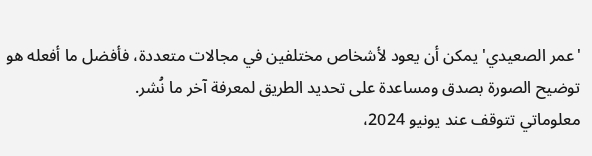'عمر الصعيدي' يمكن أن يعود لأشخاص مختلفين في مجالات متعددة، فأفضل ما أفعله هو توضيح الصورة بصدق ومساعدة على تحديد الطريق لمعرفة آخر ما نُشر.
معلوماتي تتوقف عند يونيو 2024،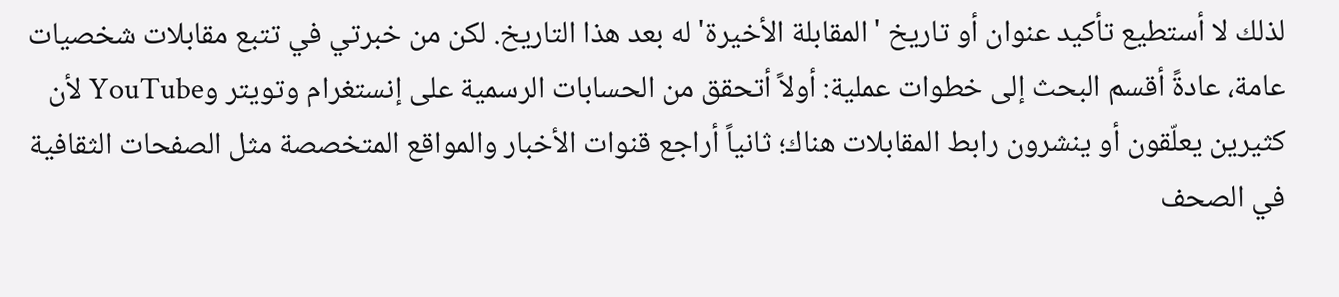لذلك لا أستطيع تأكيد عنوان أو تاريخ 'المقابلة الأخيرة' له بعد هذا التاريخ. لكن من خبرتي في تتبع مقابلات شخصيات عامة، عادةً أقسم البحث إلى خطوات عملية: أولاً أتحقق من الحسابات الرسمية على إنستغرام وتويتر وYouTube لأن كثيرين يعلّقون أو ينشرون رابط المقابلات هناك؛ ثانياً أراجع قنوات الأخبار والمواقع المتخصصة مثل الصفحات الثقافية في الصحف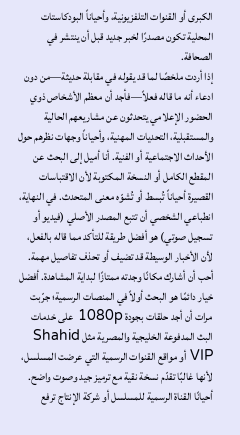الكبرى أو القنوات التلفزيونية، وأحياناً البودكاستات المحلية تكون مصدرًا لخبر جديد قبل أن ينتشر في الصحافة.
إذا أردت ملخصًا لما قد يقوله في مقابلة حديثة—من دون ادعاء أنه ما قاله فعلاً—فأجد أن معظم الأشخاص ذوي الحضور الإعلامي يتحدثون عن مشاريعهم الحالية والمستقبلية، التحديات المهنية، وأحياناً وجهات نظرهم حول الأحداث الاجتماعية أو الفنية. أنا أميل إلى البحث عن المقطع الكامل أو النسخة المكتوبة لأن الاقتباسات القصيرة أحياناً تُبسط أو تُشوّه معنى المتحدث. في النهاية، انطباعي الشخصي أن تتبع المصدر الأصلي (فيديو أو تسجيل صوتي) هو أفضل طريقة للتأكد مما قاله بالفعل، لأن الأخبار الوسيطة قد تضيف أو تحذف تفاصيل مهمة.
أحب أن أشارك مكانًا وجدته ممتازًا لبداية المشاهدة. أفضل خيار دائمًا هو البحث أولاً في المنصات الرسمية؛ جرّبت مرات أن أجد حلقات بجودة 1080p على خدمات البث المدفوعة الخليجية والمصرية مثل Shahid VIP أو مواقع القنوات الرسمية التي عرضت المسلسل، لأنها غالبًا تقدّم نسخة نقية مع ترميز جيد وصوت واضح.
أحيانًا القناة الرسمية للمسلسل أو شركة الإنتاج ترفع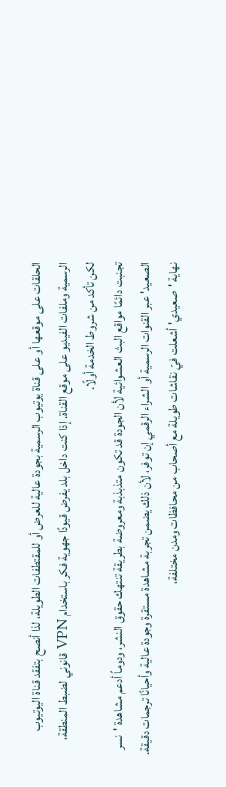الحلقات على موقعها أو على قناة يوتيوب الرسمية بجودة عالية للعرض أو للمقتطفات الطويلة، لذا أنصح بتفقد قناة اليوتيوب الرسمية وملفات الفيديو على موقع القناة. إذا كنت داخل بلد يفرض قيودًا جهوية فكر باستخدام VPN قانوني لضبط المنطقة، لكن تأكد من شروط الخدمة أولًا.
تجنبت دائمًا مواقع البث العشوائية لأن الجودة قد تكون متذبذبة ومعروضة بطريقة تنتهك حقوق النشر، ودوماً أدعم مشاهدة 'نسر الصعيد' عبر القنوات الرسمية أو الشراء الرقمي إن توفر، لأن ذلك يضمن تجربة مشاهدة مستقرة وجودة عالية وأحيانًا ترجمات دقيقة.
نهاية 'صعيدي' أشعلت فيّ نقاشات طويلة مع أصحاب من محافظات ومدن مختلفة،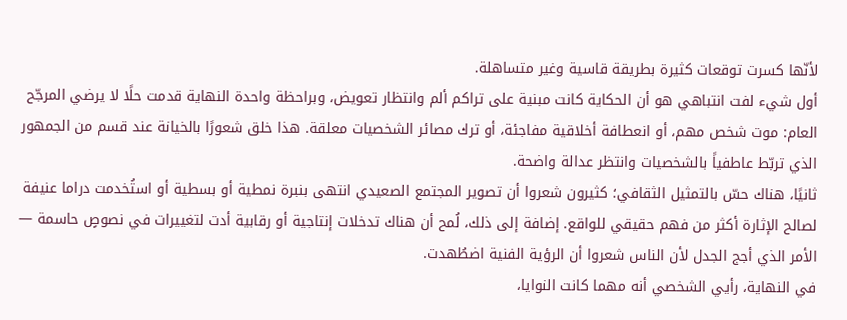لأنّها كسرت توقعات كثيرة بطريقة قاسية وغير متساهلة.
أول شيء لفت انتباهي هو أن الحكاية كانت مبنية على تراكم ألم وانتظار تعويض، وبراحظة واحدة النهاية قدمت حلًا لا يرضي المرجّح العام: موت شخص مهم، أو انعطافة أخلاقية مفاجئة، أو ترك مصائر الشخصيات معلقة. هذا خلق شعورًا بالخيانة عند قسم من الجمهور الذي تربّط عاطفياً بالشخصيات وانتظر عدالة واضحة.
ثانيًا، هناك حسّ بالتمثيل الثقافي؛ كثيرون شعروا أن تصوير المجتمع الصعيدي انتهى بنبرة نمطية أو بسطية أو استُخدمت دراما عنيفة لصالح الإثارة أكثر من فهم حقيقي للواقع. إضافة إلى ذلك، لُمح أن هناك تدخلات إنتاجية أو رقابية أدت لتغييرات في نصوصٍ حاسمة — الأمر الذي أجج الجدل لأن الناس شعروا أن الرؤية الفنية اضطُهدت.
في النهاية، رأيي الشخصي أنه مهما كانت النوايا،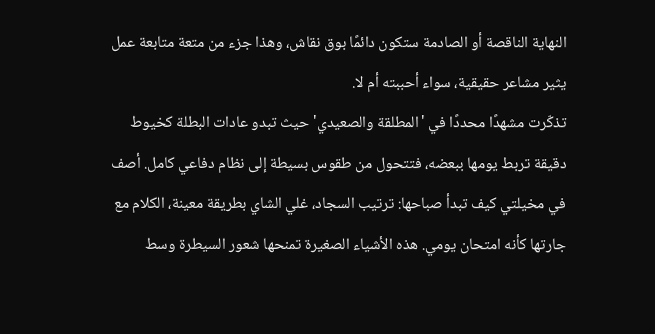النهاية الناقصة أو الصادمة ستكون دائمًا بوق نقاش، وهذا جزء من متعة متابعة عمل يثير مشاعر حقيقية، سواء أحببته أم لا.
تذكّرت مشهدًا محددًا في 'المطلقة والصعيدي' حيث تبدو عادات البطلة كخيوط دقيقة تربط يومها ببعضه، فتتحول من طقوس بسيطة إلى نظام دفاعي كامل. أصف في مخيلتي كيف تبدأ صباحها: ترتيب السجاد، غلي الشاي بطريقة معينة، الكلام مع جارتها كأنه امتحان يومي. هذه الأشياء الصغيرة تمنحها شعور السيطرة وسط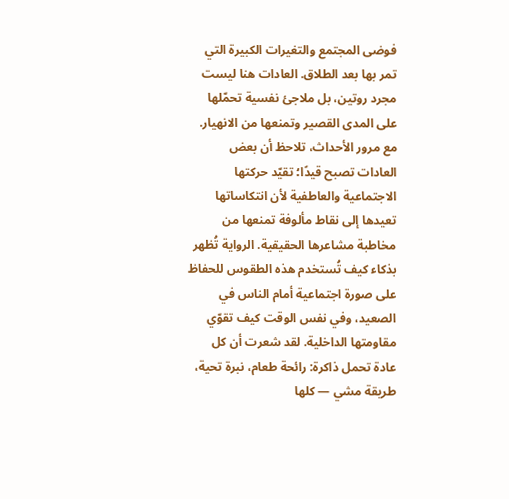فوضى المجتمع والتغيرات الكبيرة التي تمر بها بعد الطلاق. العادات هنا ليست مجرد روتين، بل ملاجئ نفسية تحمّلها على المدى القصير وتمنعها من الانهيار.
مع مرور الأحداث، تلاحظ أن بعض العادات تصبح قيدًا؛ تقيّد حركتها الاجتماعية والعاطفية لأن انتكاساتها تعيدها إلى نقاط مألوفة تمنعها من مخاطبة مشاعرها الحقيقية. الرواية تُظهر بذكاء كيف تُستخدم هذه الطقوس للحفاظ على صورة اجتماعية أمام الناس في الصعيد، وفي نفس الوقت كيف تقوّي مقاومتها الداخلية. لقد شعرت أن كل عادة تحمل ذاكرة: رائحة طعام، نبرة تحية، طريقة مشي — كلها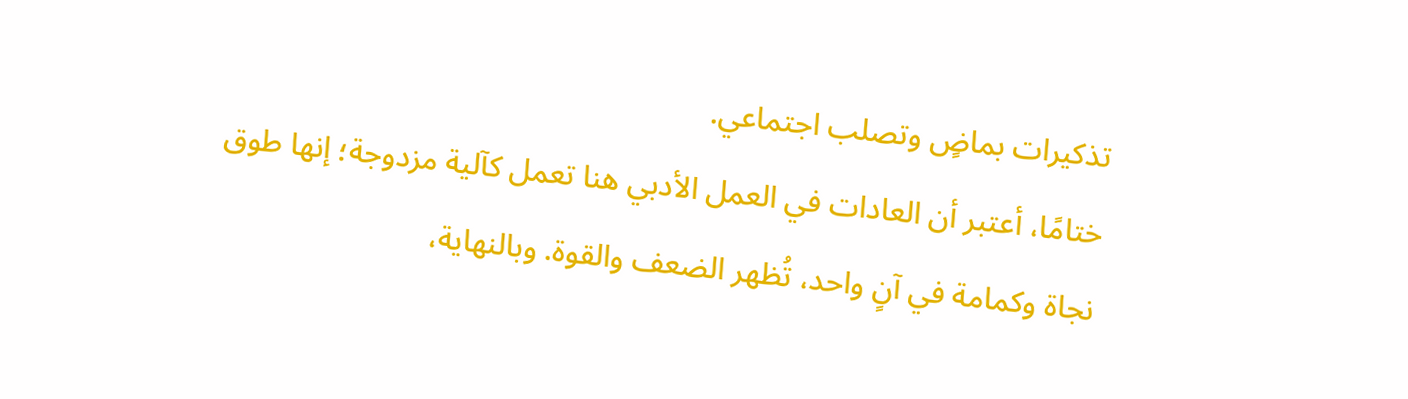تذكيرات بماضٍ وتصلب اجتماعي.
ختامًا، أعتبر أن العادات في العمل الأدبي هنا تعمل كآلية مزدوجة؛ إنها طوق نجاة وكمامة في آنٍ واحد، تُظهر الضعف والقوة. وبالنهاية،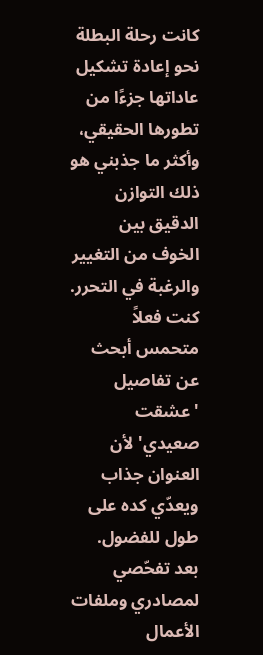كانت رحلة البطلة نحو إعادة تشكيل عاداتها جزءًا من تطورها الحقيقي، وأكثر ما جذبني هو ذلك التوازن الدقيق بين الخوف من التغيير والرغبة في التحرر.
كنت فعلاً متحمس أبحث عن تفاصيل 'عشقت صعيدي' لأن العنوان جذاب ويعدّي كده على طول للفضول.
بعد تفحّصي لمصادري وملفات الأعمال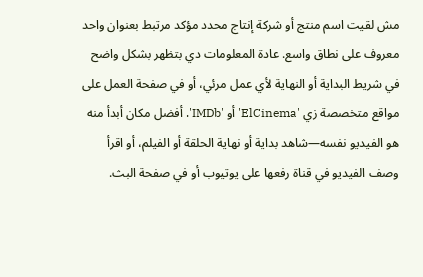مش لقيت اسم منتج أو شركة إنتاج محدد مؤكد مرتبط بعنوان واحد معروف على نطاق واسع. عادة المعلومات دي بتظهر بشكل واضح في شريط البداية أو النهاية لأي عمل مرئي، أو في صفحة العمل على مواقع متخصصة زي 'ElCinema' أو 'IMDb'. أفضل مكان أبدأ منه هو الفيديو نفسه—شاهد بداية أو نهاية الحلقة أو الفيلم، أو اقرأ وصف الفيديو في قناة رفعها على يوتيوب أو في صفحة البث.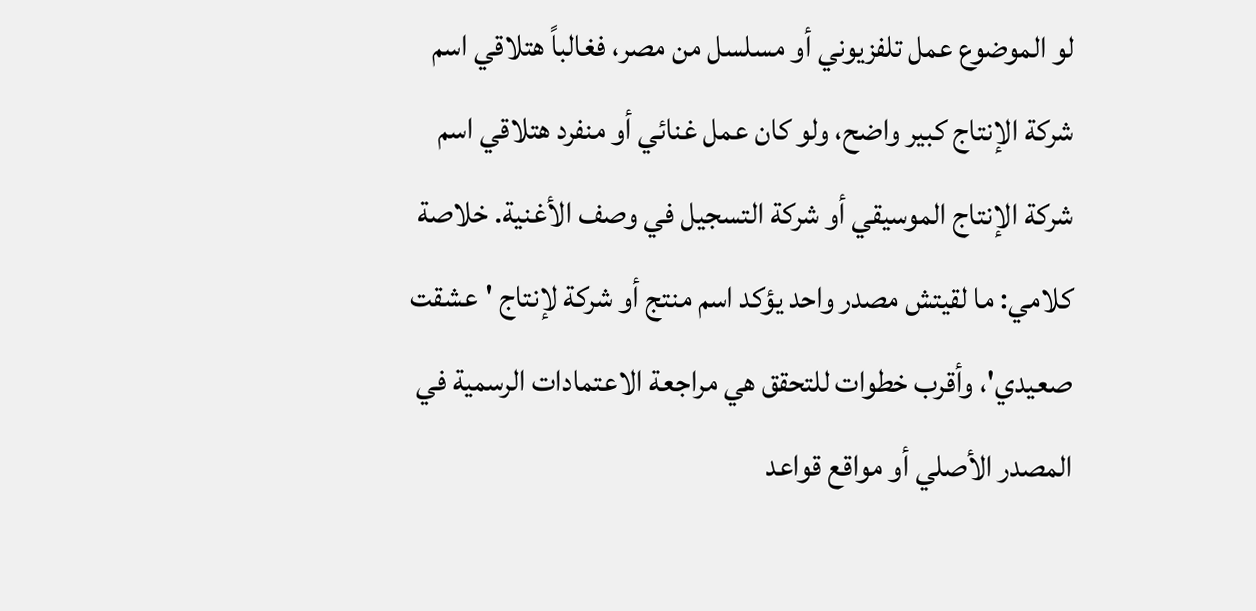لو الموضوع عمل تلفزيوني أو مسلسل من مصر، فغالباً هتلاقي اسم شركة الإنتاج كبير واضح، ولو كان عمل غنائي أو منفرد هتلاقي اسم شركة الإنتاج الموسيقي أو شركة التسجيل في وصف الأغنية. خلاصة كلامي: ما لقيتش مصدر واحد يؤكد اسم منتج أو شركة لإنتاج 'عشقت صعيدي'، وأقرب خطوات للتحقق هي مراجعة الاعتمادات الرسمية في المصدر الأصلي أو مواقع قواعد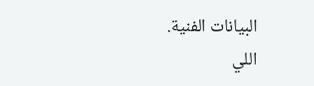البيانات الفنية.
اللي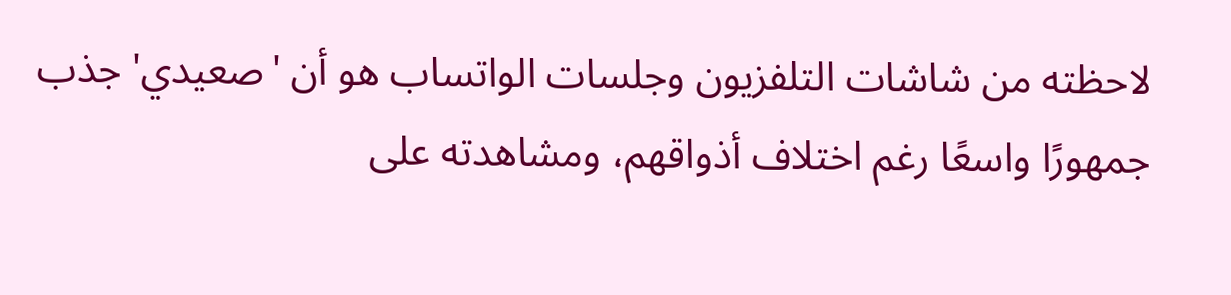لاحظته من شاشات التلفزيون وجلسات الواتساب هو أن 'صعيدي' جذب جمهورًا واسعًا رغم اختلاف أذواقهم، ومشاهدته على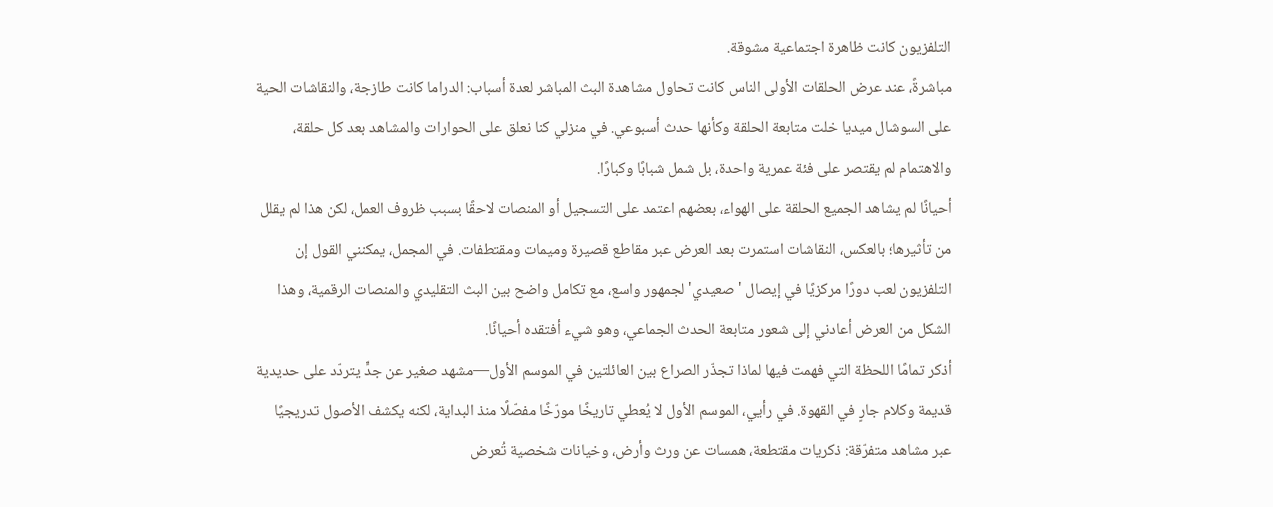التلفزيون كانت ظاهرة اجتماعية مشوقة.
مباشرةً، عند عرض الحلقات الأولى الناس كانت تحاول مشاهدة البث المباشر لعدة أسباب: الدراما كانت طازجة، والنقاشات الحية على السوشال ميديا خلت متابعة الحلقة وكأنها حدث أسبوعي. في منزلي كنا نعلق على الحوارات والمشاهد بعد كل حلقة، والاهتمام لم يقتصر على فئة عمرية واحدة، بل شمل شبابًا وكبارًا.
أحيانًا لم يشاهد الجميع الحلقة على الهواء، بعضهم اعتمد على التسجيل أو المنصات لاحقًا بسبب ظروف العمل، لكن هذا لم يقلل من تأثيرها؛ بالعكس، النقاشات استمرت بعد العرض عبر مقاطع قصيرة وميمات ومقتطفات. في المجمل، يمكنني القول إن التلفزيون لعب دورًا مركزيًا في إيصال 'صعيدي' لجمهور واسع، مع تكامل واضح بين البث التقليدي والمنصات الرقمية، وهذا الشكل من العرض أعادني إلى شعور متابعة الحدث الجماعي، وهو شيء أفتقده أحيانًا.
أذكر تمامًا اللحظة التي فهمت فيها لماذا تجذّر الصراع بين العائلتين في الموسم الأول—مشهد صغير عن جدٍّ يتردّد على حديدية قديمة وكلام جارٍ في القهوة. في رأيي، الموسم الأول لا يُعطي تاريخًا مورّخًا مفصّلًا منذ البداية، لكنه يكشف الأصول تدريجيًا عبر مشاهد متفرّقة: ذكريات مقتطعة، همسات عن ورث وأرض، وخيانات شخصية تُعرض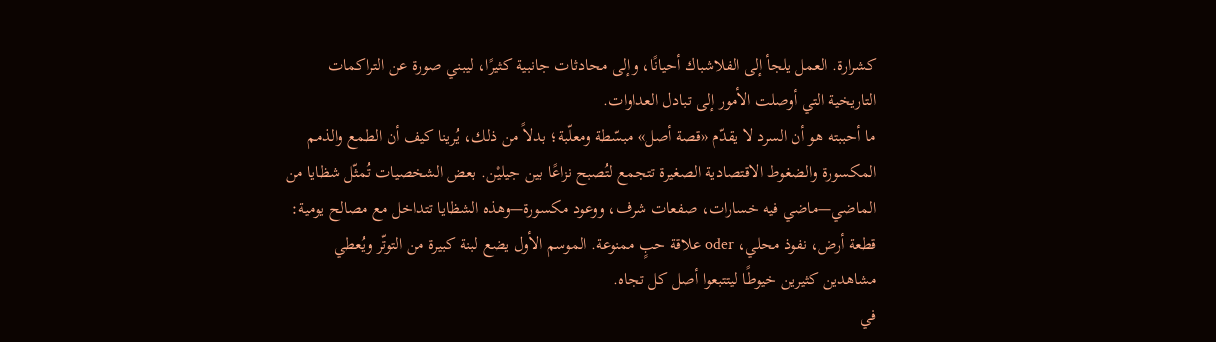كشرارة. العمل يلجأ إلى الفلاشباك أحيانًا، وإلى محادثات جانبية كثيرًا، ليبني صورة عن التراكمات التاريخية التي أوصلت الأمور إلى تبادل العداوات.
ما أحببته هو أن السرد لا يقدّم «قصة أصل» مبسّطة ومعلّبة؛ بدلاً من ذلك، يُرينا كيف أن الطمع والذمم المكسورة والضغوط الاقتصادية الصغيرة تتجمع لتُصبح نزاعًا بين جيليْن. بعض الشخصيات تُمثّل شظايا من الماضي—ماضي فيه خسارات، صفعات شرف، ووعود مكسورة—وهذه الشظايا تتداخل مع مصالح يومية: قطعة أرض، نفوذ محلي، oder علاقة حبٍ ممنوعة. الموسم الأول يضع لبنة كبيرة من التوتّر ويُعطي مشاهدين كثيرين خيوطًا ليتتبعوا أصل كل تجاه.
في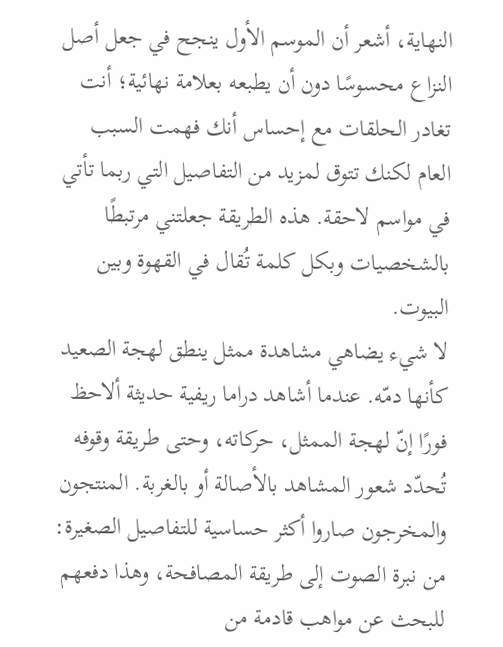النهاية، أشعر أن الموسم الأول ينجح في جعل أصل النزاع محسوسًا دون أن يطبعه بعلامة نهائية؛ أنت تغادر الحلقات مع إحساس أنك فهمت السبب العام لكنك تتوق لمزيد من التفاصيل التي ربما تأتي في مواسم لاحقة. هذه الطريقة جعلتني مرتبطًا بالشخصيات وبكل كلمة تُقال في القهوة وبين البيوت.
لا شيء يضاهي مشاهدة ممثل ينطق لهجة الصعيد كأنها دمّه. عندما أشاهد دراما ريفية حديثة ألاحظ فورًا إنّ لهجة الممثل، حركاته، وحتى طريقة وقوفه تُحدّد شعور المشاهد بالأصالة أو بالغربة. المنتجون والمخرجون صاروا أكثر حساسية للتفاصيل الصغيرة: من نبرة الصوت إلى طريقة المصافحة، وهذا دفعهم للبحث عن مواهب قادمة من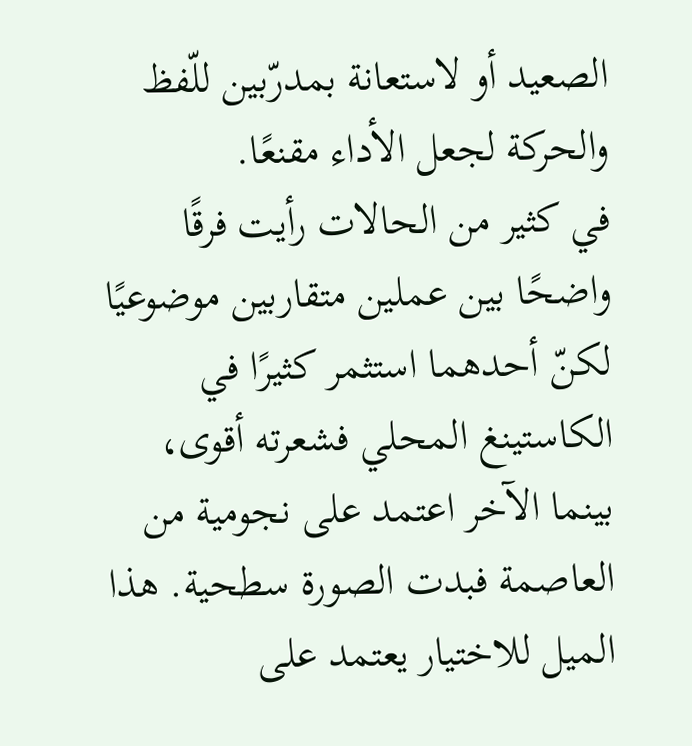الصعيد أو لاستعانة بمدرّبين للّفظ والحركة لجعل الأداء مقنعًا.
في كثير من الحالات رأيت فرقًا واضحًا بين عملين متقاربين موضوعيًا لكنّ أحدهما استثمر كثيرًا في الكاستينغ المحلي فشعرته أقوى، بينما الآخر اعتمد على نجومية من العاصمة فبدت الصورة سطحية. هذا الميل للاختيار يعتمد على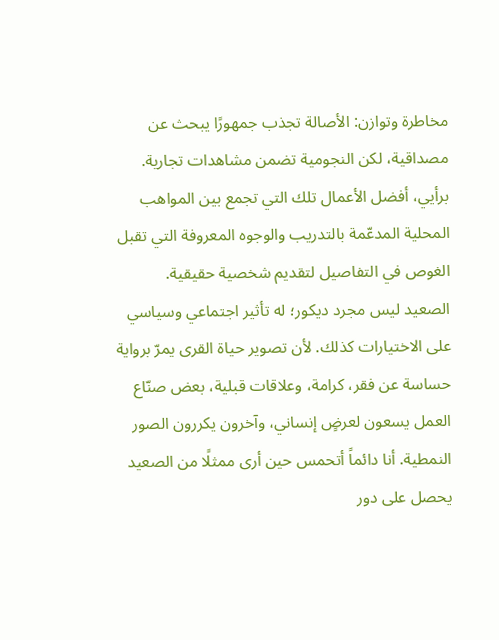مخاطرة وتوازن: الأصالة تجذب جمهورًا يبحث عن مصداقية، لكن النجومية تضمن مشاهدات تجارية. برأيي، أفضل الأعمال تلك التي تجمع بين المواهب المحلية المدعّمة بالتدريب والوجوه المعروفة التي تقبل الغوص في التفاصيل لتقديم شخصية حقيقية.
الصعيد ليس مجرد ديكور؛ له تأثير اجتماعي وسياسي على الاختيارات كذلك. لأن تصوير حياة القرى يمرّ برواية حساسة عن فقر، كرامة، وعلاقات قبلية، بعض صنّاع العمل يسعون لعرضٍ إنساني، وآخرون يكررون الصور النمطية. أنا دائماً أتحمس حين أرى ممثلًا من الصعيد يحصل على دور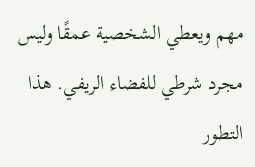مهم ويعطي الشخصية عمقًا وليس مجرد شرطي للفضاء الريفي. هذا التطور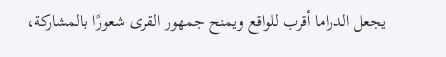يجعل الدراما أقرب للواقع ويمنح جمهور القرى شعورًا بالمشاركة،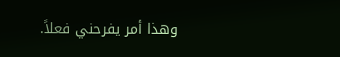وهذا أمر يفرحني فعلاً.